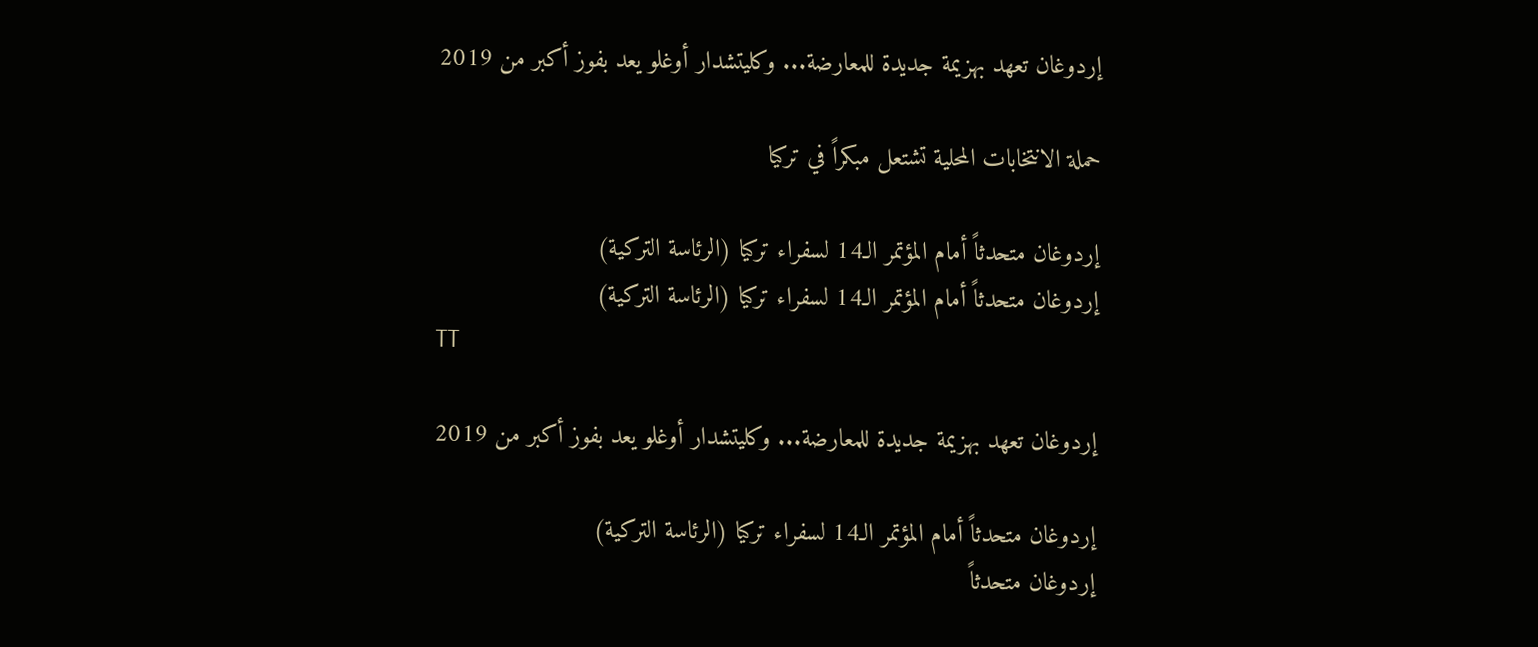إردوغان تعهد بهزيمة جديدة للمعارضة... وكليتشدار أوغلو يعد بفوز أكبر من 2019

حملة الانتخابات المحلية تشتعل مبكراً في تركيا

إردوغان متحدثاً أمام المؤتمر الـ14 لسفراء تركيا (الرئاسة التركية)
إردوغان متحدثاً أمام المؤتمر الـ14 لسفراء تركيا (الرئاسة التركية)
TT

إردوغان تعهد بهزيمة جديدة للمعارضة... وكليتشدار أوغلو يعد بفوز أكبر من 2019

إردوغان متحدثاً أمام المؤتمر الـ14 لسفراء تركيا (الرئاسة التركية)
إردوغان متحدثاً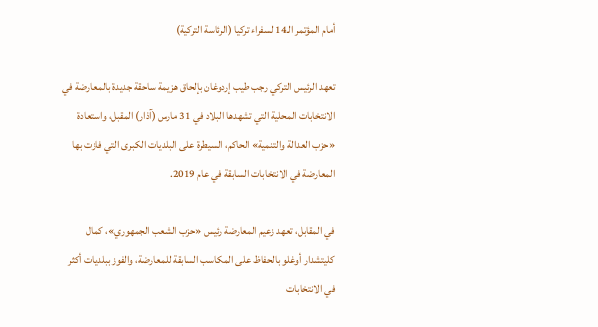أمام المؤتمر الـ14 لسفراء تركيا (الرئاسة التركية)

تعهد الرئيس التركي رجب طيب إردوغان بإلحاق هزيمة ساحقة جديدة بالمعارضة في الانتخابات المحلية التي تشهدها البلاد في 31 مارس (آذار) المقبل، واستعادة «حزب العدالة والتنمية» الحاكم، السيطرة على البلديات الكبرى التي فازت بها المعارضة في الانتخابات السابقة في عام 2019.

في المقابل، تعهد زعيم المعارضة رئيس «حزب الشعب الجمهوري»، كمال كليتشدار أوغلو بالحفاظ على المكاسب السابقة للمعارضة، والفوز ببلديات أكثر في الانتخابات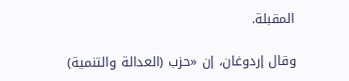المقبلة.

وقال إردوغان، إن «حزب (العدالة والتنمية)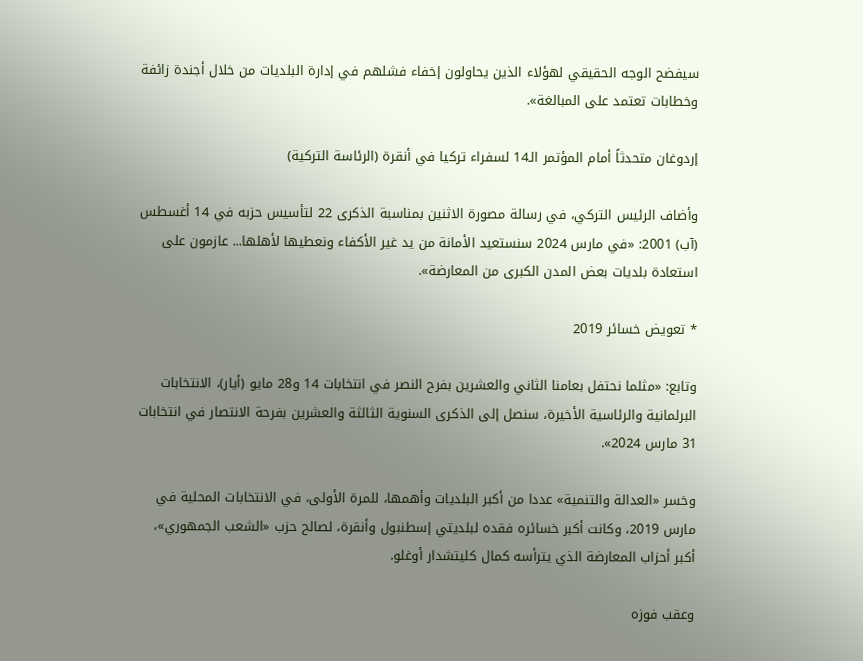سيفضح الوجه الحقيقي لهؤلاء الذين يحاولون إخفاء فشلهم في إدارة البلديات من خلال أجندة زائفة وخطابات تعتمد على المبالغة».

إردوغان متحدثاً أمام المؤتمر الـ14 لسفراء تركيا في أنقرة (الرئاسة التركية)

وأضاف الرئيس التركي، في رسالة مصورة الاثنين بمناسبة الذكرى 22 لتأسيس حزبه في 14 أغسطس (آب) 2001: «في مارس 2024 سنستعيد الأمانة من يد غير الأكفاء ونعطيها لأهلها... عازمون على استعادة بلديات بعض المدن الكبرى من المعارضة».

* تعويض خسائر 2019

وتابع: «مثلما نحتفل بعامنا الثاني والعشرين بفرح النصر في انتخابات 14 و28 مايو (أيار)، الانتخابات البرلمانية والرئاسية الأخيرة، سنصل إلى الذكرى السنوية الثالثة والعشرين بفرحة الانتصار في انتخابات 31 مارس 2024».

وخسر «العدالة والتنمية» عددا من أكبر البلديات وأهمها، للمرة الأولى، في الانتخابات المحلية في مارس 2019، وكانت أكبر خسائره فقده لبلديتي إسطنبول وأنقرة، لصالح حزب «الشعب الجمهوري»، أكبر أحزاب المعارضة الذي يترأسه كمال كليتشدار أوغلو.

وعقب فوزه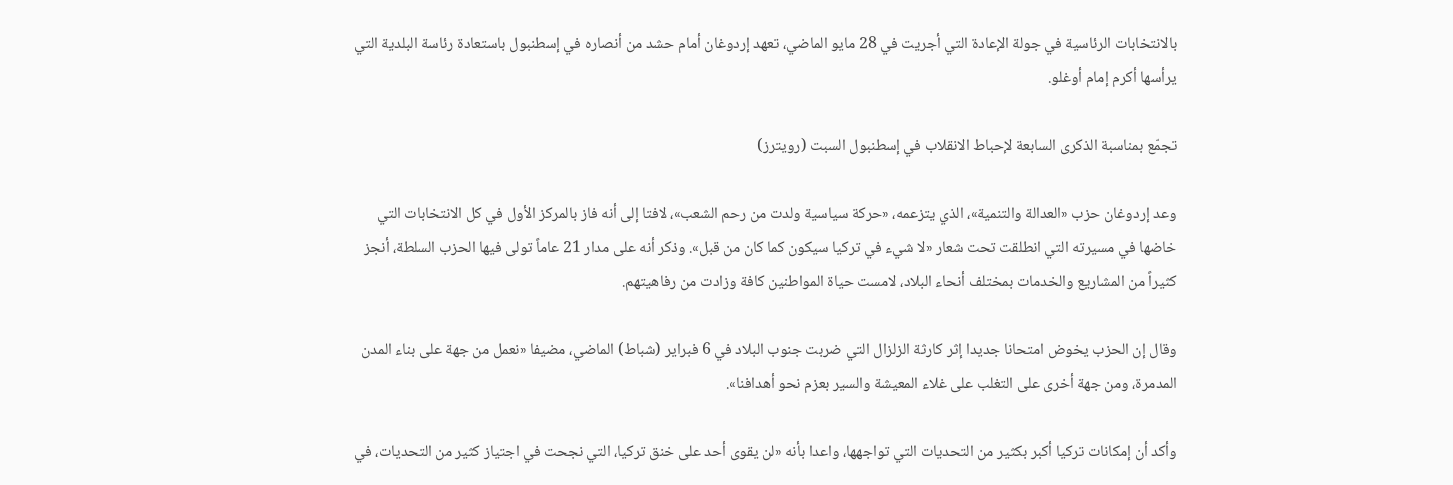بالانتخابات الرئاسية في جولة الإعادة التي أجريت في 28 مايو الماضي، تعهد إردوغان أمام حشد من أنصاره في إسطنبول باستعادة رئاسة البلدية التي يرأسها أكرم إمام أوغلو.

تجمّع بمناسبة الذكرى السابعة لإحباط الانقلاب في إسطنبول السبت (رويترز)

وعد إردوغان حزب «العدالة والتنمية»، الذي يتزعمه، «حركة سياسية ولدت من رحم الشعب»، لافتا إلى أنه فاز بالمركز الأول في كل الانتخابات التي خاضها في مسيرته التي انطلقت تحت شعار «لا شيء في تركيا سيكون كما كان من قبل». وذكر أنه على مدار 21 عاماً تولى فيها الحزب السلطة، أنجز كثيراً من المشاريع والخدمات بمختلف أنحاء البلاد، لامست حياة المواطنين كافة وزادت من رفاهيتهم.

وقال إن الحزب يخوض امتحانا جديدا إثر كارثة الزلزال التي ضربت جنوب البلاد في 6 فبراير (شباط) الماضي، مضيفا «نعمل من جهة على بناء المدن المدمرة، ومن جهة أخرى على التغلب على غلاء المعيشة والسير بعزم نحو أهدافنا».

وأكد أن إمكانات تركيا أكبر بكثير من التحديات التي تواجهها، واعدا بأنه «لن يقوى أحد على خنق تركيا، التي نجحت في اجتياز كثير من التحديات، في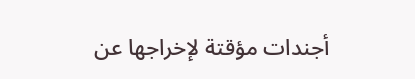أجندات مؤقتة لإخراجها عن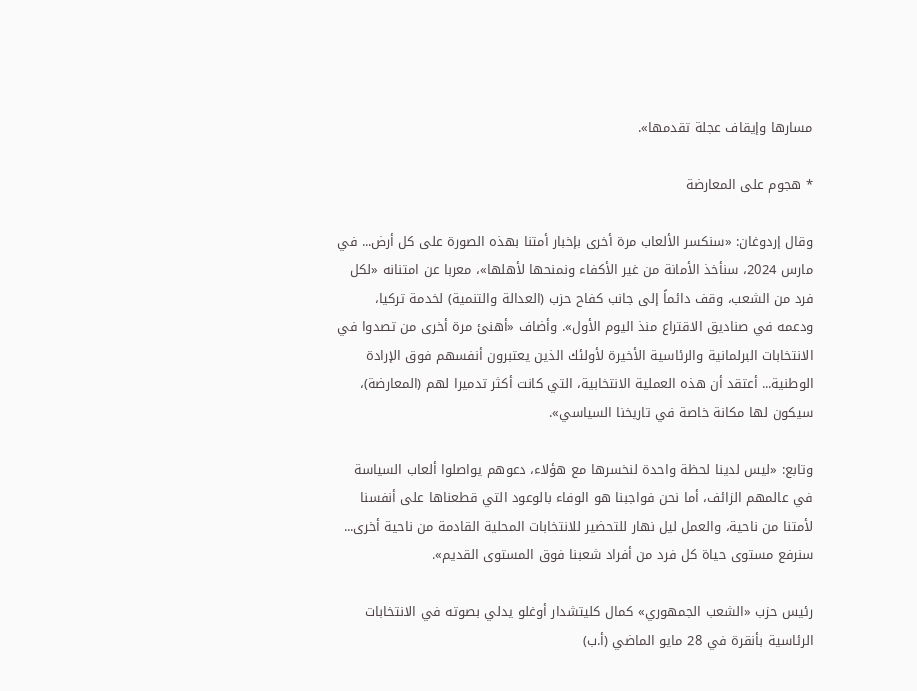مسارها وإيقاف عجلة تقدمها».

* هجوم على المعارضة

وقال إردوغان: «سنكسر الألعاب مرة أخرى بإخبار أمتنا بهذه الصورة على كل أرض... في مارس 2024، سنأخذ الأمانة من غير الأكفاء ونمنحها لأهلها»، معربا عن امتنانه «لكل فرد من الشعب، وقف دائماً إلى جانب كفاح حزب (العدالة والتنمية) لخدمة تركيا، ودعمه في صناديق الاقتراع منذ اليوم الأول». وأضاف «أهنئ مرة أخرى من تصدوا في الانتخابات البرلمانية والرئاسية الأخيرة لأولئك الذين يعتبرون أنفسهم فوق الإرادة الوطنية... أعتقد أن هذه العملية الانتخابية، التي كانت أكثر تدميرا لهم (المعارضة)، سيكون لها مكانة خاصة في تاريخنا السياسي».

وتابع: «ليس لدينا لحظة واحدة لنخسرها مع هؤلاء، دعوهم يواصلوا ألعاب السياسة في عالمهم الزائف، أما نحن فواجبنا هو الوفاء بالوعود التي قطعناها على أنفسنا لأمتنا من ناحية، والعمل ليل نهار للتحضير للانتخابات المحلية القادمة من ناحية أخرى... سنرفع مستوى حياة كل فرد من أفراد شعبنا فوق المستوى القديم».

رئيس حزب «الشعب الجمهوري» كمال كليتشدار أوغلو يدلي بصوته في الانتخابات الرئاسية بأنقرة في 28 مايو الماضي (أ.ب)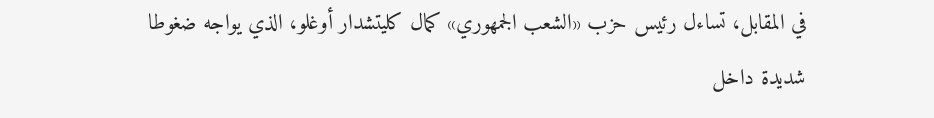في المقابل، تساءل رئيس حزب «الشعب الجمهوري» كمال كليتشدار أوغلو، الذي يواجه ضغوطا شديدة داخل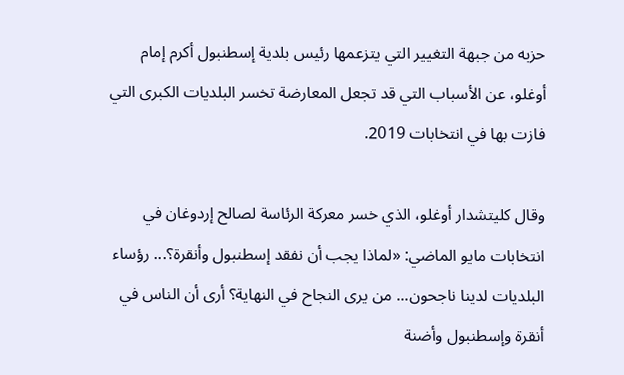حزبه من جبهة التغيير التي يتزعمها رئيس بلدية إسطنبول أكرم إمام أوغلو، عن الأسباب التي قد تجعل المعارضة تخسر البلديات الكبرى التي فازت بها في انتخابات 2019.

وقال كليتشدار أوغلو، الذي خسر معركة الرئاسة لصالح إردوغان في انتخابات مايو الماضي: «لماذا يجب أن نفقد إسطنبول وأنقرة؟... رؤساء البلديات لدينا ناجحون... من يرى النجاح في النهاية؟ أرى أن الناس في أنقرة وإسطنبول وأضنة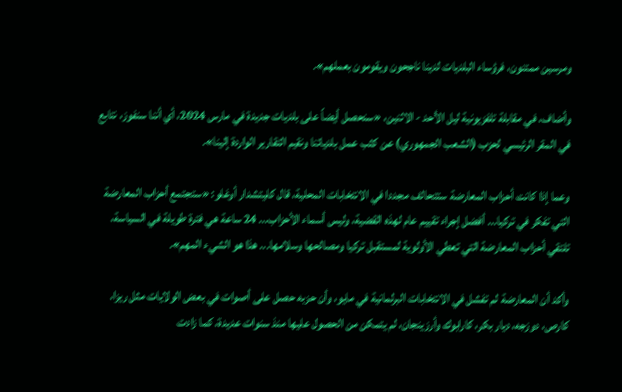ومرسين ممتنون، فرؤساء البلديات لدينا ناجحون ويقومون بعملهم».

وأضاف، في مقابلة تلفزيونية ليل الأحد - الاثنين، «سنحصل أيضاً على بلديات جديدة في مارس 2024، أي أننا سنفوز، نتابع في المقر الرئيسي لحزب (الشعب الجمهوري) عن كثب عمل بلدياتنا ونقيم التقارير الواردة إلينا».

وعما إذا كانت أحزاب المعارضة ستتحالف مجددا في الانتخابات المحلية، قال كليتشدار أوغلو: «ستجتمع أحزاب المعارضة التي تفكر في تركيا... أفضل إجراء تقييم عام لهذه القضية، وليس أسماء الأحزاب... 24 ساعة هي فترة طويلة في السياسة، تلتقي أحزاب المعارضة التي تعطي الأولوية لمستقبل تركيا ومصالحها وسلامها... هذا هو الشيء المهم».

وأكد أن المعارضة لم تفشل في الانتخابات البرلمانية في مايو، وأن حزبه حصل على أصوات في بعض الولايات مثل ريزا، كارص، دوزجه، ديار بكر، كارابوك وأرزينجان، لم يتمكن من الحصول عليها منذ سنوات عديدة، كما زادت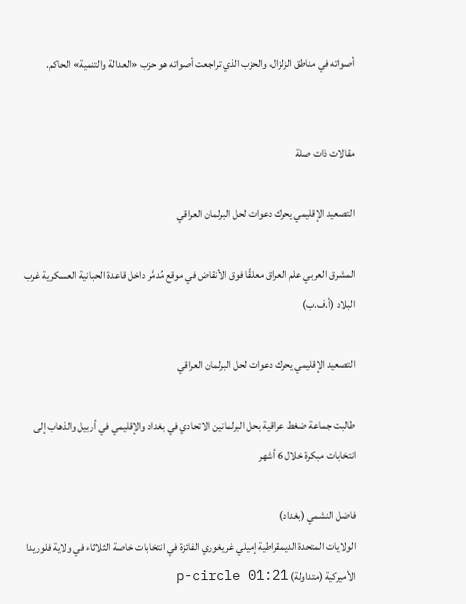أصواته في مناطق الزلزال، والحزب الذي تراجعت أصواته هو حزب «العدالة والتنمية» الحاكم.


مقالات ذات صلة

التصعيد الإقليمي يحرك دعوات لحل البرلمان العراقي

المشرق العربي علم العراق معلقًا فوق الأنقاض في موقع مُدمَّر داخل قاعدة الحبانية العسكرية غرب البلاد (أ.ف.ب)

التصعيد الإقليمي يحرك دعوات لحل البرلمان العراقي

طالبت جماعة ضغط عراقية بحل البرلمانين الاتحادي في بغداد والإقليمي في أربيل والذهاب إلى انتخابات مبكرة خلال 6 أشهر

فاضل النشمي (بغداد)
الولايات المتحدة الديمقراطية إميلي غريغوري الفائزة في انتخابات خاصة الثلاثاء في ولاية فلوريدا الأميركية (متداولة) p-circle 01:21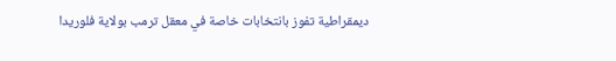ديمقراطية تفوز بانتخابات خاصة في معقل ترمب بولاية فلوريدا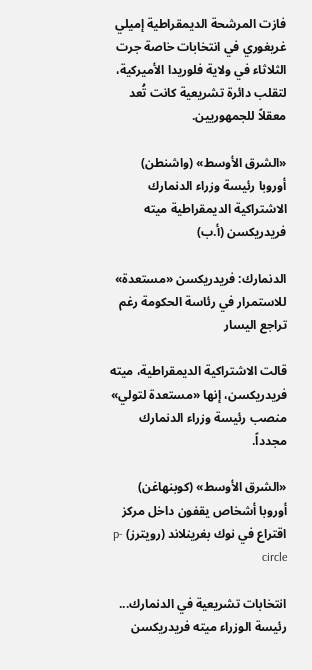فازت المرشحة الديمقراطية إميلي غريغوري في انتخابات خاصة جرت الثلاثاء في ولاية فلوريدا الأميركية، لتقلب دائرة تشريعية كانت تُعد معقلاً للجمهوريين.

«الشرق الأوسط» (واشنطن)
أوروبا رئيسة وزراء الدنمارك الاشتراكية الديمقراطية ميته فريدريكسن (أ.ب)

الدنمارك: فريدريكسن «مستعدة» للاستمرار في رئاسة الحكومة رغم تراجع اليسار

قالت الاشتراكية الديمقراطية، ميته فريدريكسن، إنها «مستعدة لتولي» منصب رئيسة وزراء الدنمارك مجدداً.

«الشرق الأوسط» (كوبنهاغن)
أوروبا أشخاص يقفون داخل مركز اقتراع في نوك بغرينلاند (رويترز) p-circle

انتخابات تشريعية في الدنمارك... رئيسة الوزراء ميته فريدريكسن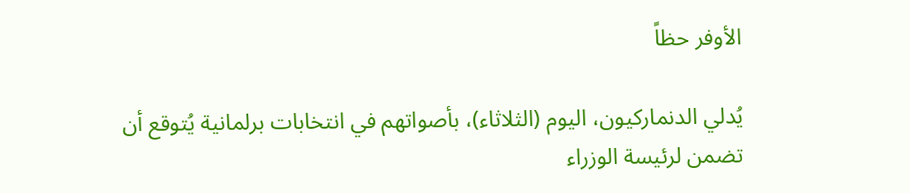الأوفر حظاً

يُدلي الدنماركيون، اليوم (الثلاثاء)، بأصواتهم في انتخابات برلمانية يُتوقع أن تضمن لرئيسة الوزراء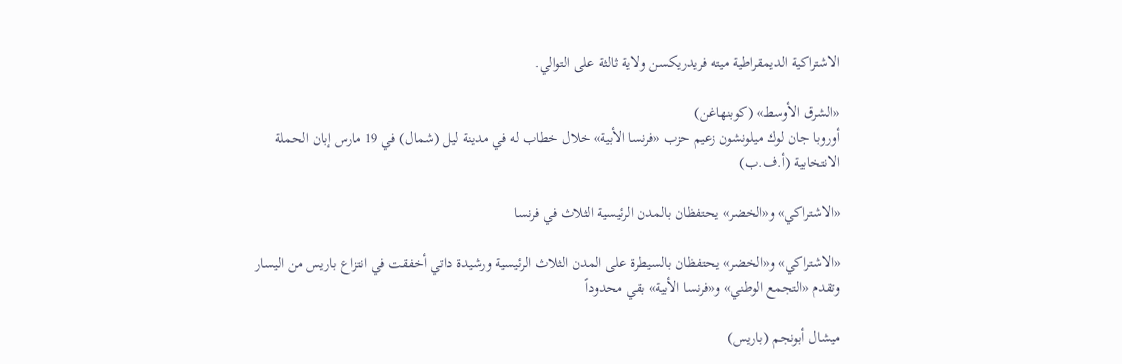الاشتراكية الديمقراطية ميته فريدريكسن ولاية ثالثة على التوالي.

«الشرق الأوسط» (كوبنهاغن)
أوروبا جان لوك ميلونشون زعيم حزب «فرنسا الأبية» خلال خطاب له في مدينة ليل (شمال) في 19 مارس إبان الحملة الانتخابية (أ.ف.ب)

«الاشتراكي» و«الخضر» يحتفظان بالمدن الرئيسية الثلاث في فرنسا

«الاشتراكي» و«الخضر» يحتفظان بالسيطرة على المدن الثلاث الرئيسية ورشيدة داتي أخفقت في انتزاع باريس من اليسار وتقدم «التجمع الوطني» و«فرنسا الأبية» بقي محدوداً

ميشال أبونجم (باريس)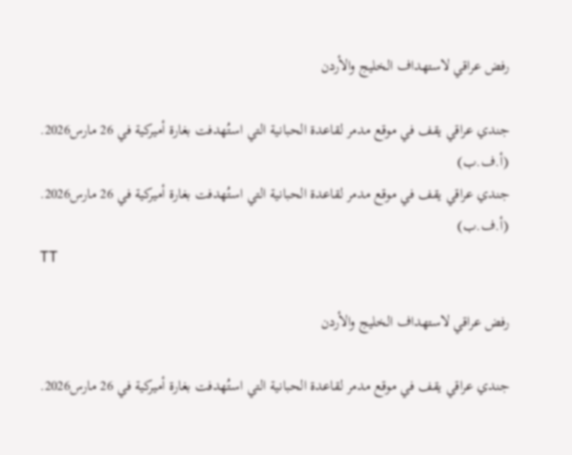رفض عراقي لاستهداف الخليج والأردن

جندي عراقي يقف في موقع مدمر لقاعدة الحبانية التي استُهدفت بغارة أميركية في 26 مارس2026. (أ.ف.ب)
جندي عراقي يقف في موقع مدمر لقاعدة الحبانية التي استُهدفت بغارة أميركية في 26 مارس2026. (أ.ف.ب)
TT

رفض عراقي لاستهداف الخليج والأردن

جندي عراقي يقف في موقع مدمر لقاعدة الحبانية التي استُهدفت بغارة أميركية في 26 مارس2026.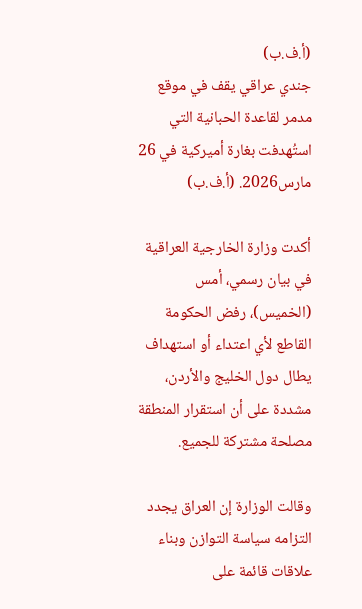(أ.ف.ب)
جندي عراقي يقف في موقع مدمر لقاعدة الحبانية التي استُهدفت بغارة أميركية في 26 مارس2026. (أ.ف.ب)

أكدت وزارة الخارجية العراقية في بيان رسمي، أمس (الخميس)، رفض الحكومة القاطع لأي اعتداء أو استهداف يطال دول الخليج والأردن، مشددة على أن استقرار المنطقة مصلحة مشتركة للجميع.

وقالت الوزارة إن العراق يجدد التزامه سياسة التوازن وبناء علاقات قائمة على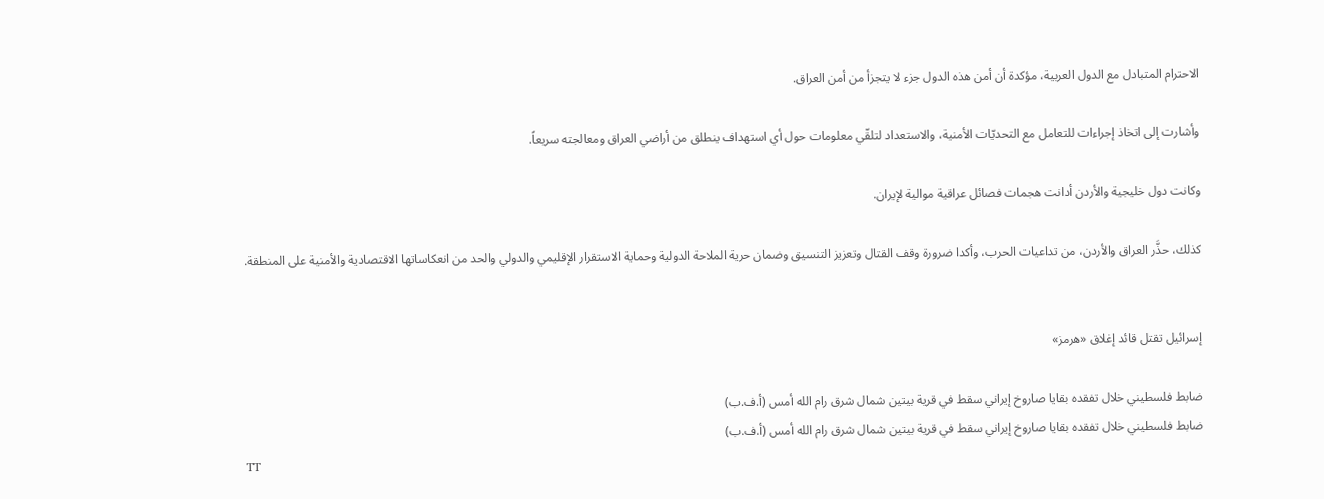الاحترام المتبادل مع الدول العربية، مؤكدة أن أمن هذه الدول جزء لا يتجزأ من أمن العراق.

وأشارت إلى اتخاذ إجراءات للتعامل مع التحديّات الأمنية، والاستعداد لتلقّي معلومات حول أي استهداف ينطلق من أراضي العراق ومعالجته سريعاً.

وكانت دول خليجية والأردن أدانت هجمات فصائل عراقية موالية لإيران.

كذلك، حذَّر العراق والأردن، من تداعيات الحرب، وأكدا ضرورة وقف القتال وتعزيز التنسيق وضمان حرية الملاحة الدولية وحماية الاستقرار الإقليمي والدولي والحد من انعكاساتها الاقتصادية والأمنية على المنطقة.


إسرائيل تقتل قائد إغلاق «هرمز»

ضابط فلسطيني خلال تفقده بقايا صاروخ إيراني سقط في قرية بيتين شمال شرق رام الله أمس (أ.ف.ب)
ضابط فلسطيني خلال تفقده بقايا صاروخ إيراني سقط في قرية بيتين شمال شرق رام الله أمس (أ.ف.ب)
TT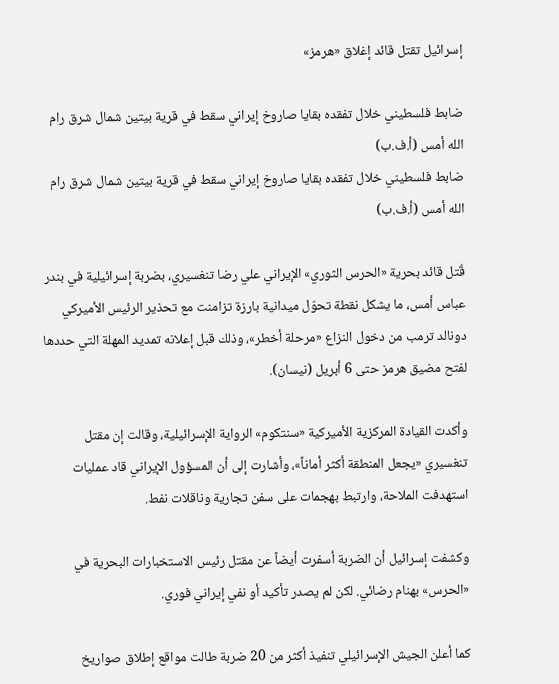إسرائيل تقتل قائد إغلاق «هرمز»

ضابط فلسطيني خلال تفقده بقايا صاروخ إيراني سقط في قرية بيتين شمال شرق رام الله أمس (أ.ف.ب)
ضابط فلسطيني خلال تفقده بقايا صاروخ إيراني سقط في قرية بيتين شمال شرق رام الله أمس (أ.ف.ب)

قُتل قائد بحرية «الحرس الثوري» الإيراني علي رضا تنغسيري، بضربة إسرائيلية في بندر عباس أمس، ما يشكل نقطة تحوّل ميدانية بارزة تزامنت مع تحذير الرئيس الأميركي دونالد ترمب من دخول النزاع «مرحلة أخطر»، وذلك قبل إعلانه تمديد المهلة التي حددها لفتح مضيق هرمز حتى 6 أبريل (نيسان).

وأكدت القيادة المركزية الأميركية «سنتكوم» الرواية الإسرائيلية، وقالت إن مقتل تنغسيري «يجعل المنطقة أكثر أماناً»، وأشارت إلى أن المسؤول الإيراني قاد عمليات استهدفت الملاحة، وارتبط بهجمات على سفن تجارية وناقلات نفط.

وكشفت إسرائيل أن الضربة أسفرت أيضاً عن مقتل رئيس الاستخبارات البحرية في «الحرس» بهنام رضائي. لكن لم يصدر تأكيد أو نفي إيراني فوري.

كما أعلن الجيش الإسرائيلي تنفيذ أكثر من 20 ضربة طالت مواقع إطلاق صواريخ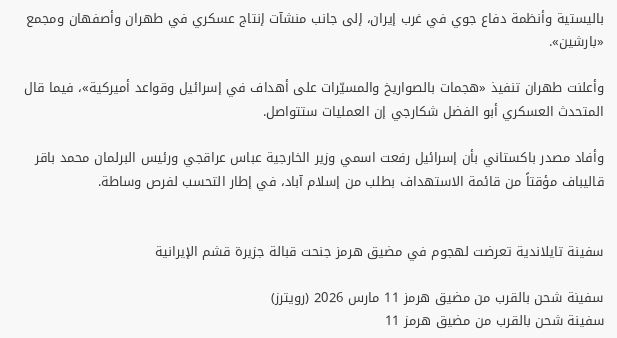باليستية وأنظمة دفاع جوي في غرب إيران، إلى جانب منشآت إنتاج عسكري في طهران وأصفهان ومجمع «بارشين».

وأعلنت طهران تنفيذ «هجمات بالصواريخ والمسيّرات على أهداف في إسرائيل وقواعد أميركية»، فيما قال المتحدث العسكري أبو الفضل شكارجي إن العمليات ستتواصل.

وأفاد مصدر باكستاني بأن إسرائيل رفعت اسمي وزير الخارجية عباس عراقجي ورئيس البرلمان محمد باقر قاليباف مؤقتاً من قائمة الاستهداف بطلب من إسلام آباد، في إطار التحسب لفرص وساطة.


سفينة تايلاندية تعرضت لهجوم في مضيق هرمز جنحت قبالة جزيرة قشم الإيرانية

سفينة شحن بالقرب من مضيق هرمز 11 مارس 2026 (رويترز)
سفينة شحن بالقرب من مضيق هرمز 11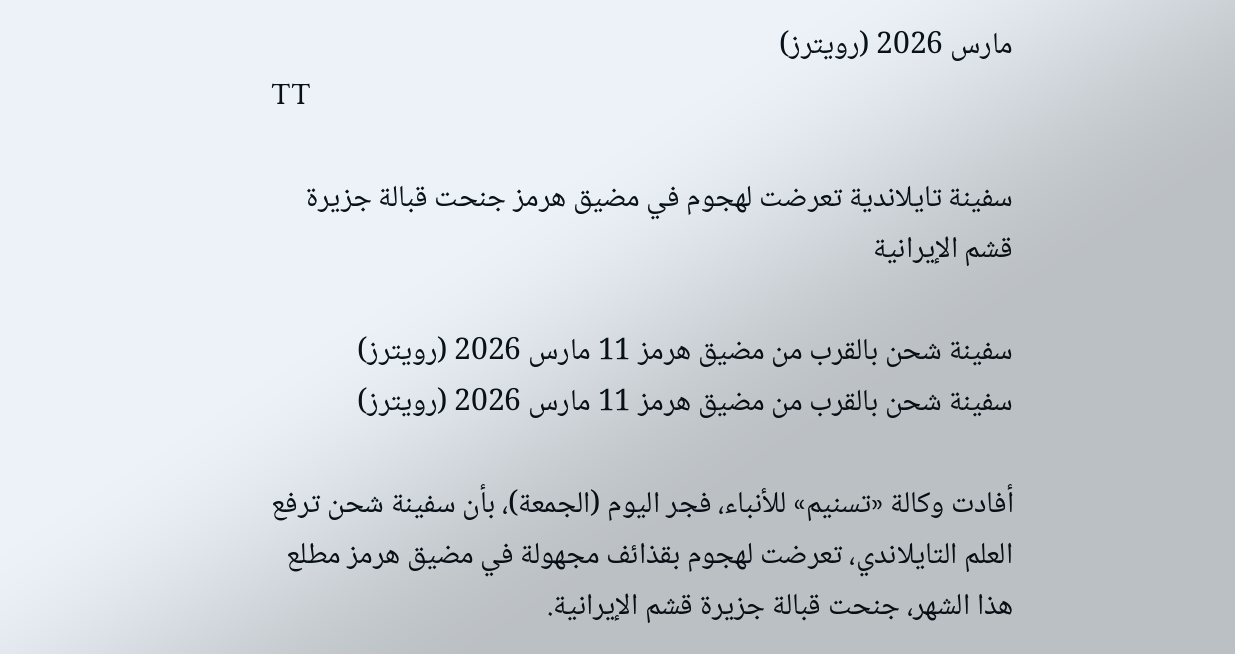مارس 2026 (رويترز)
TT

سفينة تايلاندية تعرضت لهجوم في مضيق هرمز جنحت قبالة جزيرة قشم الإيرانية

سفينة شحن بالقرب من مضيق هرمز 11 مارس 2026 (رويترز)
سفينة شحن بالقرب من مضيق هرمز 11 مارس 2026 (رويترز)

أفادت وكالة «تسنيم» للأنباء، فجر اليوم (الجمعة)، بأن سفينة شحن ترفع العلم التايلاندي، تعرضت ‌لهجوم بقذائف ‌مجهولة في مضيق ‌هرمز مطلع هذا الشهر، جنحت قبالة جزيرة قشم الإيرانية.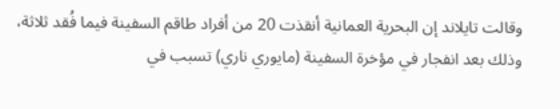وقالت تايلاند إن البحرية ‌العمانية ‌أنقذت 20 من ‌أفراد طاقم السفينة فيما فُقد ثلاثة، وذلك ‌بعد انفجار في مؤخرة السفينة (مايوري ناري) تسبب في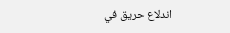اندلاع حريق في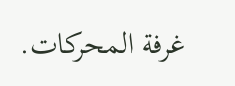غرفة المحركات.